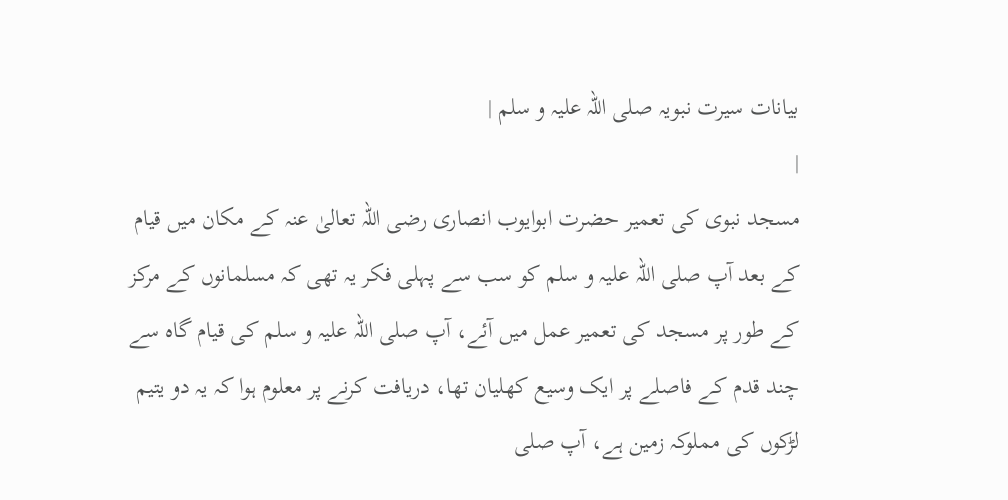بیانات سیرت نبویہ صلی اللہ علیہ و سلم |
|
مسجد نبوی کی تعمیر حضرت ابوایوب انصاری رضی اللہ تعالیٰ عنہ کے مکان میں قیام کے بعد آپ صلی اللہ علیہ و سلم کو سب سے پہلی فکر یہ تھی کہ مسلمانوں کے مرکز کے طور پر مسجد کی تعمیر عمل میں آئے، آپ صلی اللہ علیہ و سلم کی قیام گاہ سے چند قدم کے فاصلے پر ایک وسیع کھلیان تھا، دریافت کرنے پر معلوم ہوا کہ یہ دو یتیم لڑکوں کی مملوکہ زمین ہے، آپ صلی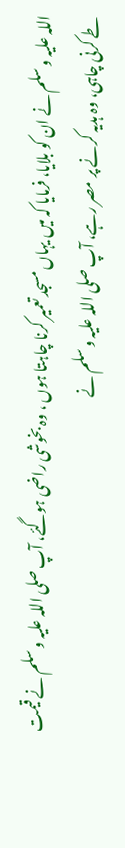اللہ علیہ و سلم نے ان کو بلایا، فرمایا کہ میں یہاں مسجد تعمیر کرنا چاہتا ہوں ، وہ بخوشی راضی ہوگئے، آپ صلی اللہ علیہ و سلم نے قیمت طے کرنی چاہی، وہ ہدیہ کرنے پر مصر رہے، آپ صلی اللہ علیہ و سلم نے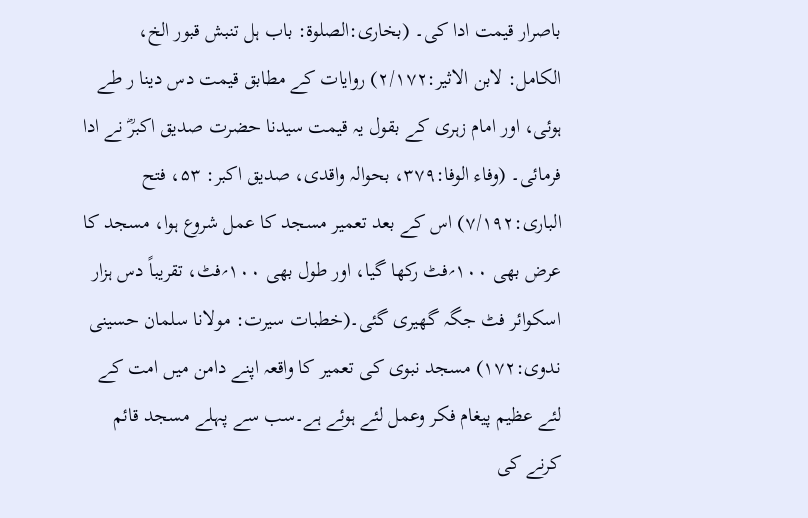باصرار قیمت ادا کی۔ (بخاری:الصلوۃ: باب ہل تنبش قبور الخ، الکامل: لابن الاثیر:۲/۱۷۲) روایات کے مطابق قیمت دس دینا ر طے ہوئی، اور امام زہری کے بقول یہ قیمت سیدنا حضرت صدیق اکبرؓ نے ادا فرمائی۔ (وفاء الوفا:۳۷۹، بحوالہ واقدی، صدیق اکبر: ۵۳، فتح الباری:۷/۱۹۲) اس کے بعد تعمیر مسجد کا عمل شروع ہوا، مسجد کا عرض بھی ۱۰۰؍فٹ رکھا گیا، اور طول بھی ۱۰۰؍فٹ، تقریباً دس ہزار اسکوائر فٹ جگہ گھیری گئی۔(خطبات سیرت: مولانا سلمان حسینی ندوی:۱۷۲) مسجد نبوی کی تعمیر کا واقعہ اپنے دامن میں امت کے لئے عظیم پیغام فکر وعمل لئے ہوئے ہے۔سب سے پہلے مسجد قائم کرنے کی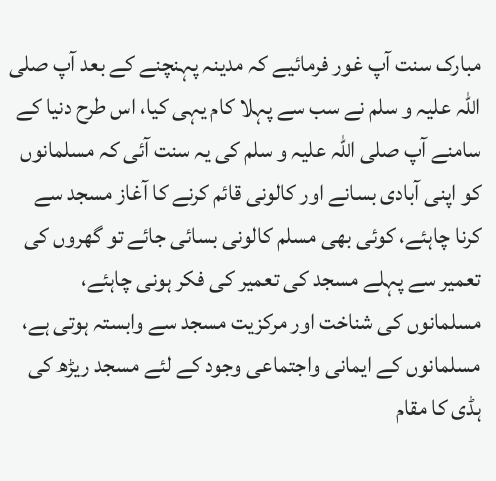مبارک سنت آپ غور فرمائیے کہ مدینہ پہنچنے کے بعد آپ صلی اللہ علیہ و سلم نے سب سے پہلا کام یہی کیا، اس طرح دنیا کے سامنے آپ صلی اللہ علیہ و سلم کی یہ سنت آئی کہ مسلمانوں کو اپنی آبادی بسانے اور کالونی قائم کرنے کا آغاز مسجد سے کرنا چاہئے، کوئی بھی مسلم کالونی بسائی جائے تو گھروں کی تعمیر سے پہلے مسجد کی تعمیر کی فکر ہونی چاہئے، مسلمانوں کی شناخت اور مرکزیت مسجد سے وابستہ ہوتی ہے، مسلمانوں کے ایمانی واجتماعی وجود کے لئے مسجد ریڑھ کی ہڈی کا مقام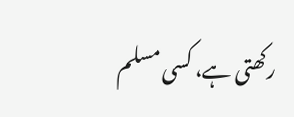رکھتی ہے، کسی مسلم